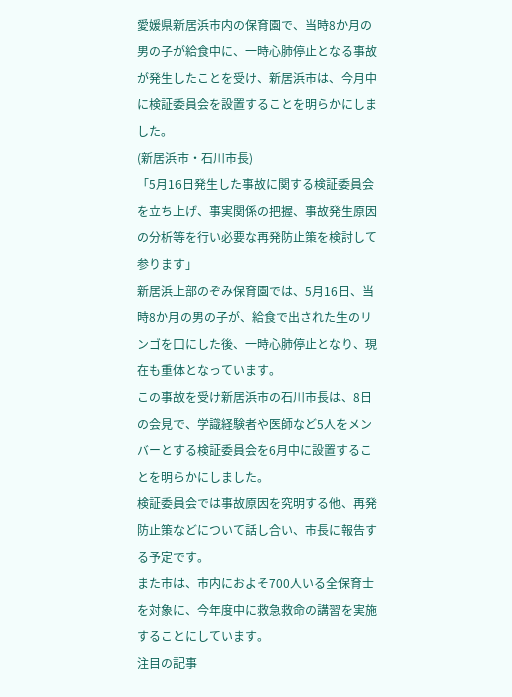愛媛県新居浜市内の保育園で、当時8か月の男の子が給食中に、一時心肺停止となる事故が発生したことを受け、新居浜市は、今月中に検証委員会を設置することを明らかにしました。
(新居浜市・石川市長)
「5月16日発生した事故に関する検証委員会を立ち上げ、事実関係の把握、事故発生原因の分析等を行い必要な再発防止策を検討して参ります」
新居浜上部のぞみ保育園では、5月16日、当時8か月の男の子が、給食で出された生のリンゴを口にした後、一時心肺停止となり、現在も重体となっています。
この事故を受け新居浜市の石川市長は、8日の会見で、学識経験者や医師など5人をメンバーとする検証委員会を6月中に設置することを明らかにしました。
検証委員会では事故原因を究明する他、再発防止策などについて話し合い、市長に報告する予定です。
また市は、市内におよそ700人いる全保育士を対象に、今年度中に救急救命の講習を実施することにしています。
注目の記事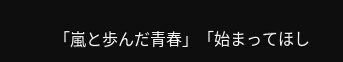「嵐と歩んだ青春」「始まってほし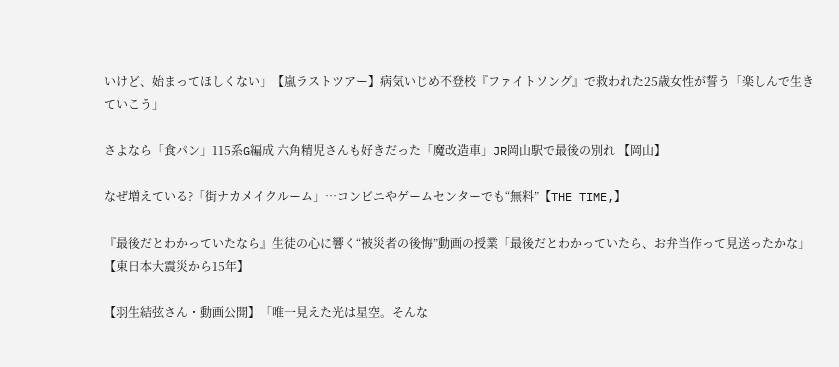いけど、始まってほしくない」【嵐ラストツアー】病気いじめ不登校『ファイトソング』で救われた25歳女性が誓う「楽しんで生きていこう」

さよなら「食パン」115系G編成 六角精児さんも好きだった「魔改造車」JR岡山駅で最後の別れ 【岡山】

なぜ増えている?「街ナカメイクルーム」…コンビニやゲームセンターでも“無料”【THE TIME,】

『最後だとわかっていたなら』生徒の心に響く“被災者の後悔”動画の授業「最後だとわかっていたら、お弁当作って見送ったかな」【東日本大震災から15年】

【羽生結弦さん・動画公開】「唯一見えた光は星空。そんな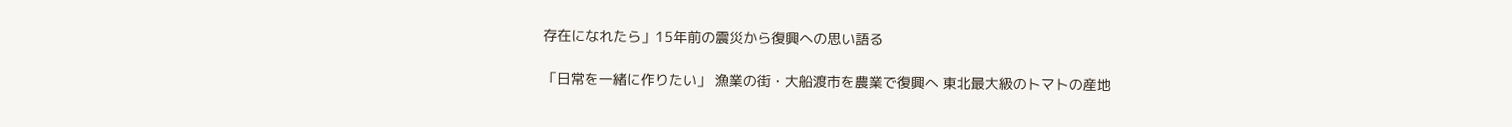存在になれたら」15年前の震災から復興への思い語る

「日常を一緒に作りたい」 漁業の街・大船渡市を農業で復興へ 東北最大級のトマトの産地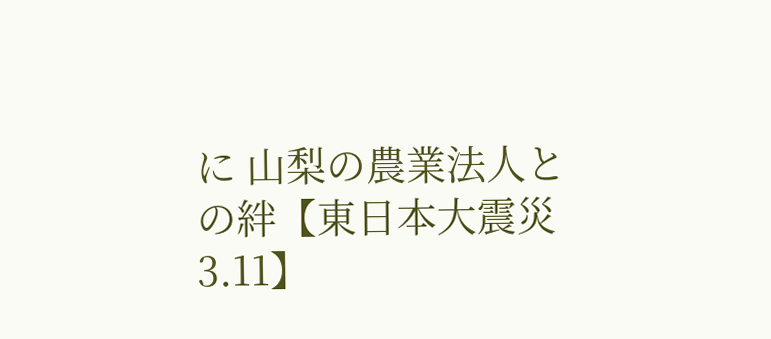に 山梨の農業法人との絆【東日本大震災 3.11】